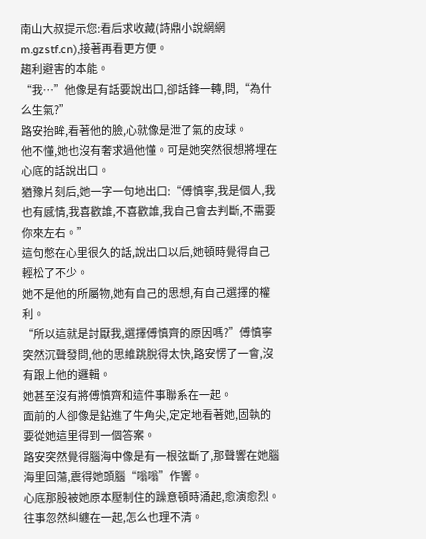南山大叔提示您:看后求收藏(詩鼎小說網網m.gzstf.cn),接著再看更方便。
趨利避害的本能。
“我…”他像是有話要說出口,卻話鋒一轉,問,“為什么生氣?”
路安抬眸,看著他的臉,心就像是泄了氣的皮球。
他不懂,她也沒有奢求過他懂。可是她突然很想將埋在心底的話說出口。
猶豫片刻后,她一字一句地出口:“傅慎寧,我是個人,我也有感情,我喜歡誰,不喜歡誰,我自己會去判斷,不需要你來左右。”
這句憋在心里很久的話,說出口以后,她頓時覺得自己輕松了不少。
她不是他的所屬物,她有自己的思想,有自己選擇的權利。
“所以這就是討厭我,選擇傅慎齊的原因嗎?”傅慎寧突然沉聲發問,他的思維跳脫得太快,路安愣了一會,沒有跟上他的邏輯。
她甚至沒有將傅慎齊和這件事聯系在一起。
面前的人卻像是鉆進了牛角尖,定定地看著她,固執的要從她這里得到一個答案。
路安突然覺得腦海中像是有一根弦斷了,那聲響在她腦海里回蕩,震得她頭腦“嗡嗡”作響。
心底那股被她原本壓制住的躁意頓時涌起,愈演愈烈。
往事忽然糾纏在一起,怎么也理不清。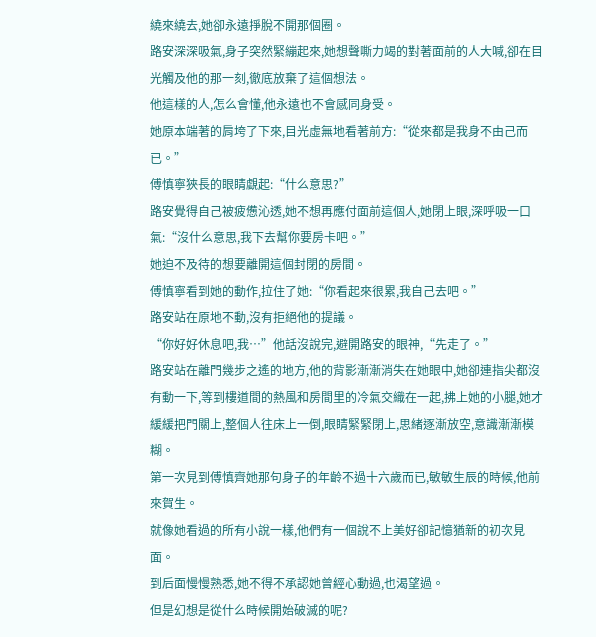繞來繞去,她卻永遠掙脫不開那個圈。
路安深深吸氣,身子突然緊繃起來,她想聲嘶力竭的對著面前的人大喊,卻在目光觸及他的那一刻,徹底放棄了這個想法。
他這樣的人,怎么會懂,他永遠也不會感同身受。
她原本端著的肩垮了下來,目光虛無地看著前方:“從來都是我身不由己而已。”
傅慎寧狹長的眼睛覷起:“什么意思?”
路安覺得自己被疲憊沁透,她不想再應付面前這個人,她閉上眼,深呼吸一口氣:“沒什么意思,我下去幫你要房卡吧。”
她迫不及待的想要離開這個封閉的房間。
傅慎寧看到她的動作,拉住了她:“你看起來很累,我自己去吧。”
路安站在原地不動,沒有拒絕他的提議。
“你好好休息吧,我…”他話沒說完,避開路安的眼神,“先走了。”
路安站在離門幾步之遙的地方,他的背影漸漸消失在她眼中,她卻連指尖都沒有動一下,等到樓道間的熱風和房間里的冷氣交織在一起,拂上她的小腿,她才緩緩把門關上,整個人往床上一倒,眼睛緊緊閉上,思緒逐漸放空,意識漸漸模糊。
第一次見到傅慎齊她那句身子的年齡不過十六歲而已,敏敏生辰的時候,他前來賀生。
就像她看過的所有小說一樣,他們有一個說不上美好卻記憶猶新的初次見面。
到后面慢慢熟悉,她不得不承認她曾經心動過,也渴望過。
但是幻想是從什么時候開始破滅的呢?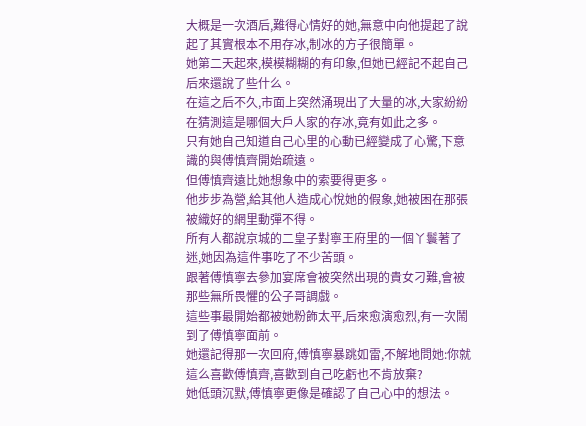大概是一次酒后,難得心情好的她,無意中向他提起了說起了其實根本不用存冰,制冰的方子很簡單。
她第二天起來,模模糊糊的有印象,但她已經記不起自己后來還說了些什么。
在這之后不久,市面上突然涌現出了大量的冰,大家紛紛在猜測這是哪個大戶人家的存冰,竟有如此之多。
只有她自己知道自己心里的心動已經變成了心驚,下意識的與傅慎齊開始疏遠。
但傅慎齊遠比她想象中的索要得更多。
他步步為營,給其他人造成心悅她的假象,她被困在那張被織好的網里動彈不得。
所有人都說京城的二皇子對寧王府里的一個丫鬟著了迷,她因為這件事吃了不少苦頭。
跟著傅慎寧去參加宴席會被突然出現的貴女刁難,會被那些無所畏懼的公子哥調戲。
這些事最開始都被她粉飾太平,后來愈演愈烈,有一次鬧到了傅慎寧面前。
她還記得那一次回府,傅慎寧暴跳如雷,不解地問她:你就這么喜歡傅慎齊,喜歡到自己吃虧也不肯放棄?
她低頭沉默,傅慎寧更像是確認了自己心中的想法。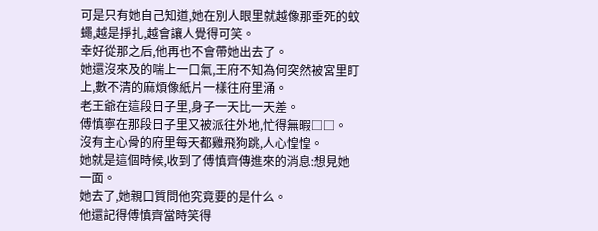可是只有她自己知道,她在別人眼里就越像那垂死的蚊蠅,越是掙扎,越會讓人覺得可笑。
幸好從那之后,他再也不會帶她出去了。
她還沒來及的喘上一口氣,王府不知為何突然被宮里盯上,數不清的麻煩像紙片一樣往府里涌。
老王爺在這段日子里,身子一天比一天差。
傅慎寧在那段日子里又被派往外地,忙得無暇□□。
沒有主心骨的府里每天都雞飛狗跳,人心惶惶。
她就是這個時候,收到了傅慎齊傳進來的消息:想見她一面。
她去了,她親口質問他究竟要的是什么。
他還記得傅慎齊當時笑得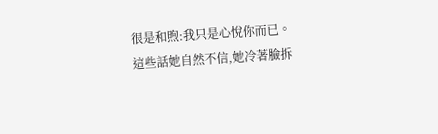很是和煦:我只是心悅你而已。
這些話她自然不信,她冷著臉拆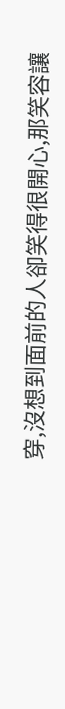穿,沒想到面前的人卻笑得很開心,那笑容讓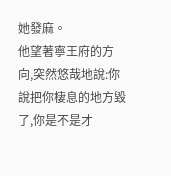她發麻。
他望著寧王府的方向,突然悠哉地說:你說把你棲息的地方毀了,你是不是才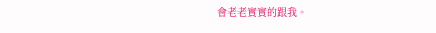會老老實實的跟我。